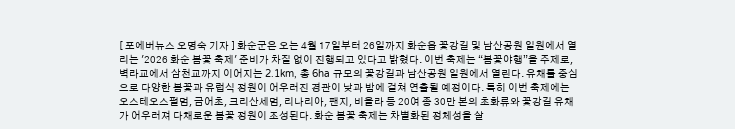[ 포에버뉴스 오명숙 기자 ] 화순군은 오는 4월 17일부터 26일까지 화순읍 꽃강길 및 남산공원 일원에서 열리는 '2026 화순 봄꽃 축제' 준비가 차질 없이 진행되고 있다고 밝혔다. 이번 축제는 “봄꽃야행”을 주제로, 벽라교에서 삼천교까지 이어지는 2.1km, 총 6ha 규모의 꽃강길과 남산공원 일원에서 열린다. 유채를 중심으로 다양한 봄꽃과 유럽식 정원이 어우러진 경관이 낮과 밤에 걸쳐 연출될 예정이다. 특히 이번 축제에는 오스테오스펄멈, 금어초, 크리산세멈, 리나리아, 팬지, 비올라 등 20여 종 30만 본의 초화류와 꽃강길 유채가 어우러져 다채로운 봄꽃 정원이 조성된다. 화순 봄꽃 축제는 차별화된 정체성을 살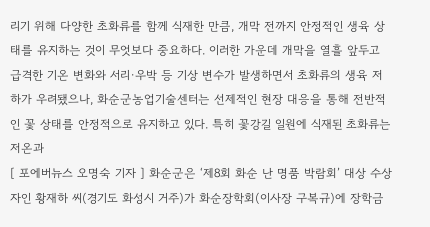리기 위해 다양한 초화류를 함께 식재한 만큼, 개막 전까지 안정적인 생육 상태를 유지하는 것이 무엇보다 중요하다. 이러한 가운데 개막을 열흘 앞두고 급격한 기온 변화와 서리·우박 등 기상 변수가 발생하면서 초화류의 생육 저하가 우려됐으나, 화순군농업기술센터는 선제적인 현장 대응을 통해 전반적인 꽃 상태를 안정적으로 유지하고 있다. 특히 꽃강길 일원에 식재된 초화류는 저온과
[ 포에버뉴스 오명숙 기자 ] 화순군은 ‘제8회 화순 난 명품 박람회’ 대상 수상자인 황재하 씨(경기도 화성시 거주)가 화순장학회(이사장 구복규)에 장학금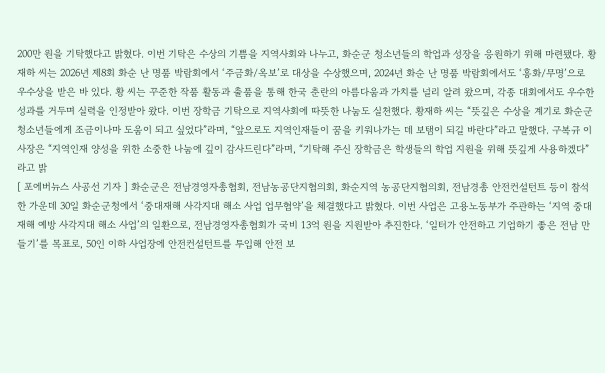200만 원을 기탁했다고 밝혔다. 이번 기탁은 수상의 기쁨을 지역사회와 나누고, 화순군 청소년들의 학업과 성장을 응원하기 위해 마련됐다. 황재하 씨는 2026년 제8회 화순 난 명품 박람회에서 ‘주금화/옥보’로 대상을 수상했으며, 2024년 화순 난 명품 박람회에서도 ‘홍화/무명’으로 우수상을 받은 바 있다. 황 씨는 꾸준한 작품 활동과 출품을 통해 한국 춘란의 아름다움과 가치를 널리 알려 왔으며, 각종 대회에서도 우수한 성과를 거두며 실력을 인정받아 왔다. 이번 장학금 기탁으로 지역사회에 따뜻한 나눔도 실천했다. 황재하 씨는 “뜻깊은 수상을 계기로 화순군 청소년들에게 조금이나마 도움이 되고 싶었다”라며, “앞으로도 지역인재들이 꿈을 키워나가는 데 보탬이 되길 바란다”라고 말했다. 구복규 이사장은 “지역인재 양성을 위한 소중한 나눔에 깊이 감사드린다”라며, “기탁해 주신 장학금은 학생들의 학업 지원을 위해 뜻깊게 사용하겠다”라고 밝
[ 포에버뉴스 사공선 기자 ] 화순군은 전남경영자총협회, 전남농공단지협의회, 화순지역 농공단지협의회, 전남경총 안전컨설턴트 등이 참석한 가운데 30일 화순군청에서 ‘중대재해 사각지대 해소 사업 업무협약’을 체결했다고 밝혔다. 이번 사업은 고용노동부가 주관하는 ‘지역 중대재해 예방 사각지대 해소 사업’의 일환으로, 전남경영자총협회가 국비 13억 원을 지원받아 추진한다. ‘일터가 안전하고 기업하기 좋은 전남 만들기’를 목표로, 50인 이하 사업장에 안전컨설턴트를 투입해 안전 보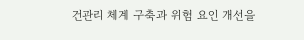건관리 체계 구축과 위험 요인 개선을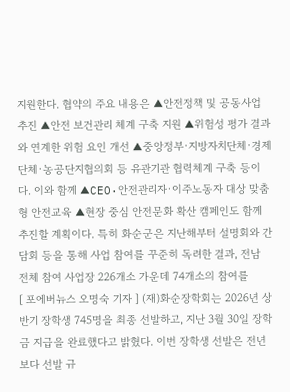지원한다. 협약의 주요 내용은 ▲안전정책 및 공동사업 추진 ▲안전 보건관리 체계 구축 지원 ▲위험성 평가 결과와 연계한 위험 요인 개선 ▲중앙정부·지방자치단체·경제단체·농공단지협의회 등 유관기관 협력체계 구축 등이다. 이와 함께 ▲CEO·안전관리자·이주노동자 대상 맞춤형 안전교육 ▲현장 중심 안전문화 확산 캠페인도 함께 추진할 계획이다. 특히 화순군은 지난해부터 설명회와 간담회 등을 통해 사업 참여를 꾸준히 독려한 결과, 전남 전체 참여 사업장 226개소 가운데 74개소의 참여를
[ 포에버뉴스 오명숙 기자 ] (재)화순장학회는 2026년 상반기 장학생 745명을 최종 선발하고, 지난 3월 30일 장학금 지급을 완료했다고 밝혔다. 이번 장학생 선발은 전년보다 선발 규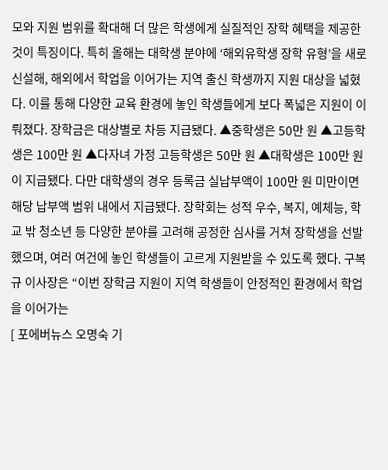모와 지원 범위를 확대해 더 많은 학생에게 실질적인 장학 혜택을 제공한 것이 특징이다. 특히 올해는 대학생 분야에 ‘해외유학생 장학 유형’을 새로 신설해, 해외에서 학업을 이어가는 지역 출신 학생까지 지원 대상을 넓혔다. 이를 통해 다양한 교육 환경에 놓인 학생들에게 보다 폭넓은 지원이 이뤄졌다. 장학금은 대상별로 차등 지급됐다. ▲중학생은 50만 원 ▲고등학생은 100만 원 ▲다자녀 가정 고등학생은 50만 원 ▲대학생은 100만 원이 지급됐다. 다만 대학생의 경우 등록금 실납부액이 100만 원 미만이면 해당 납부액 범위 내에서 지급됐다. 장학회는 성적 우수, 복지, 예체능, 학교 밖 청소년 등 다양한 분야를 고려해 공정한 심사를 거쳐 장학생을 선발했으며, 여러 여건에 놓인 학생들이 고르게 지원받을 수 있도록 했다. 구복규 이사장은 “이번 장학금 지원이 지역 학생들이 안정적인 환경에서 학업을 이어가는
[ 포에버뉴스 오명숙 기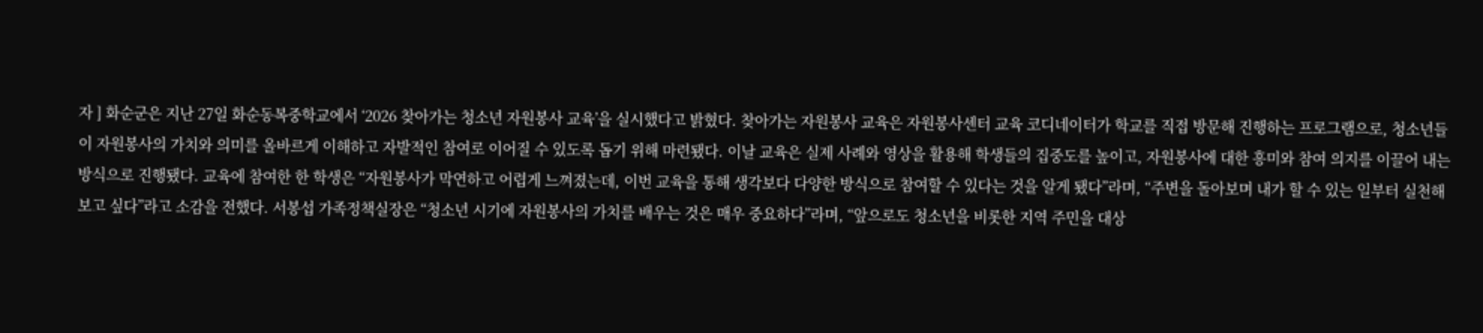자 ] 화순군은 지난 27일 화순동복중학교에서 ‘2026 찾아가는 청소년 자원봉사 교육’을 실시했다고 밝혔다. 찾아가는 자원봉사 교육은 자원봉사센터 교육 코디네이터가 학교를 직접 방문해 진행하는 프로그램으로, 청소년들이 자원봉사의 가치와 의미를 올바르게 이해하고 자발적인 참여로 이어질 수 있도록 돕기 위해 마련됐다. 이날 교육은 실제 사례와 영상을 활용해 학생들의 집중도를 높이고, 자원봉사에 대한 흥미와 참여 의지를 이끌어 내는 방식으로 진행됐다. 교육에 참여한 한 학생은 “자원봉사가 막연하고 어렵게 느껴졌는데, 이번 교육을 통해 생각보다 다양한 방식으로 참여할 수 있다는 것을 알게 됐다”라며, “주변을 돌아보며 내가 할 수 있는 일부터 실천해 보고 싶다”라고 소감을 전했다. 서봉섭 가족정책실장은 “청소년 시기에 자원봉사의 가치를 배우는 것은 매우 중요하다”라며, “앞으로도 청소년을 비롯한 지역 주민을 대상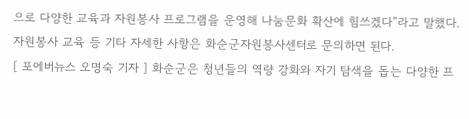으로 다양한 교육과 자원봉사 프로그램을 운영해 나눔문화 확산에 힘쓰겠다”라고 말했다. 자원봉사 교육 등 기타 자세한 사항은 화순군자원봉사센터로 문의하면 된다.
[ 포에버뉴스 오명숙 기자 ] 화순군은 청년들의 역량 강화와 자기 탐색을 돕는 다양한 프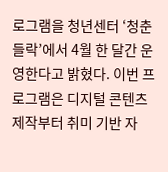로그램을 청년센터 ‘청춘들락’에서 4월 한 달간 운영한다고 밝혔다. 이번 프로그램은 디지털 콘텐츠 제작부터 취미 기반 자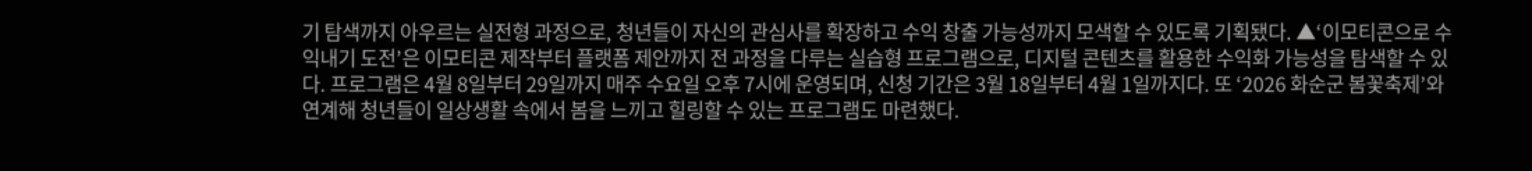기 탐색까지 아우르는 실전형 과정으로, 청년들이 자신의 관심사를 확장하고 수익 창출 가능성까지 모색할 수 있도록 기획됐다. ▲‘이모티콘으로 수익내기 도전’은 이모티콘 제작부터 플랫폼 제안까지 전 과정을 다루는 실습형 프로그램으로, 디지털 콘텐츠를 활용한 수익화 가능성을 탐색할 수 있다. 프로그램은 4월 8일부터 29일까지 매주 수요일 오후 7시에 운영되며, 신청 기간은 3월 18일부터 4월 1일까지다. 또 ‘2026 화순군 봄꽃축제’와 연계해 청년들이 일상생활 속에서 봄을 느끼고 힐링할 수 있는 프로그램도 마련했다.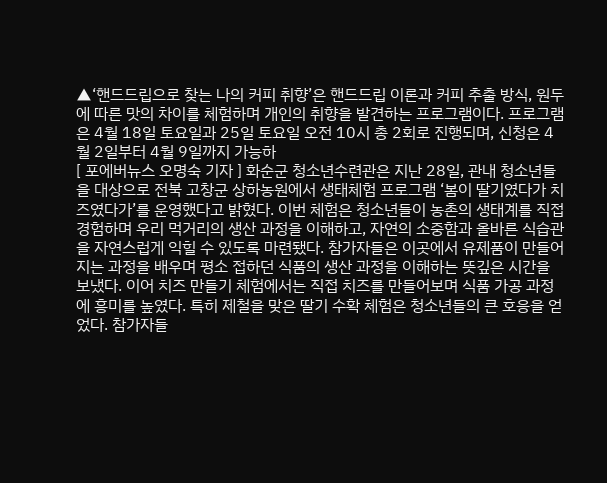▲‘핸드드립으로 찾는 나의 커피 취향’은 핸드드립 이론과 커피 추출 방식, 원두에 따른 맛의 차이를 체험하며 개인의 취향을 발견하는 프로그램이다. 프로그램은 4월 18일 토요일과 25일 토요일 오전 10시 총 2회로 진행되며, 신청은 4월 2일부터 4월 9일까지 가능하
[ 포에버뉴스 오명숙 기자 ] 화순군 청소년수련관은 지난 28일, 관내 청소년들을 대상으로 전북 고창군 상하농원에서 생태체험 프로그램 ‘봄이 딸기였다가 치즈였다가’를 운영했다고 밝혔다. 이번 체험은 청소년들이 농촌의 생태계를 직접 경험하며 우리 먹거리의 생산 과정을 이해하고, 자연의 소중함과 올바른 식습관을 자연스럽게 익힐 수 있도록 마련됐다. 참가자들은 이곳에서 유제품이 만들어지는 과정을 배우며 평소 접하던 식품의 생산 과정을 이해하는 뜻깊은 시간을 보냈다. 이어 치즈 만들기 체험에서는 직접 치즈를 만들어보며 식품 가공 과정에 흥미를 높였다. 특히 제철을 맞은 딸기 수확 체험은 청소년들의 큰 호응을 얻었다. 참가자들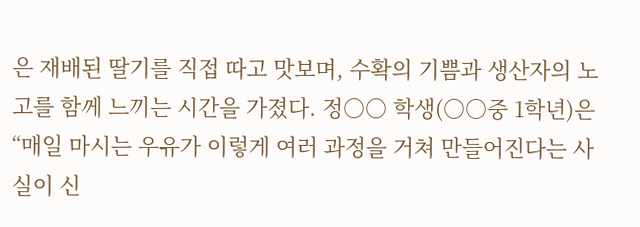은 재배된 딸기를 직접 따고 맛보며, 수확의 기쁨과 생산자의 노고를 함께 느끼는 시간을 가졌다. 정○○ 학생(○○중 1학년)은 “매일 마시는 우유가 이렇게 여러 과정을 거쳐 만들어진다는 사실이 신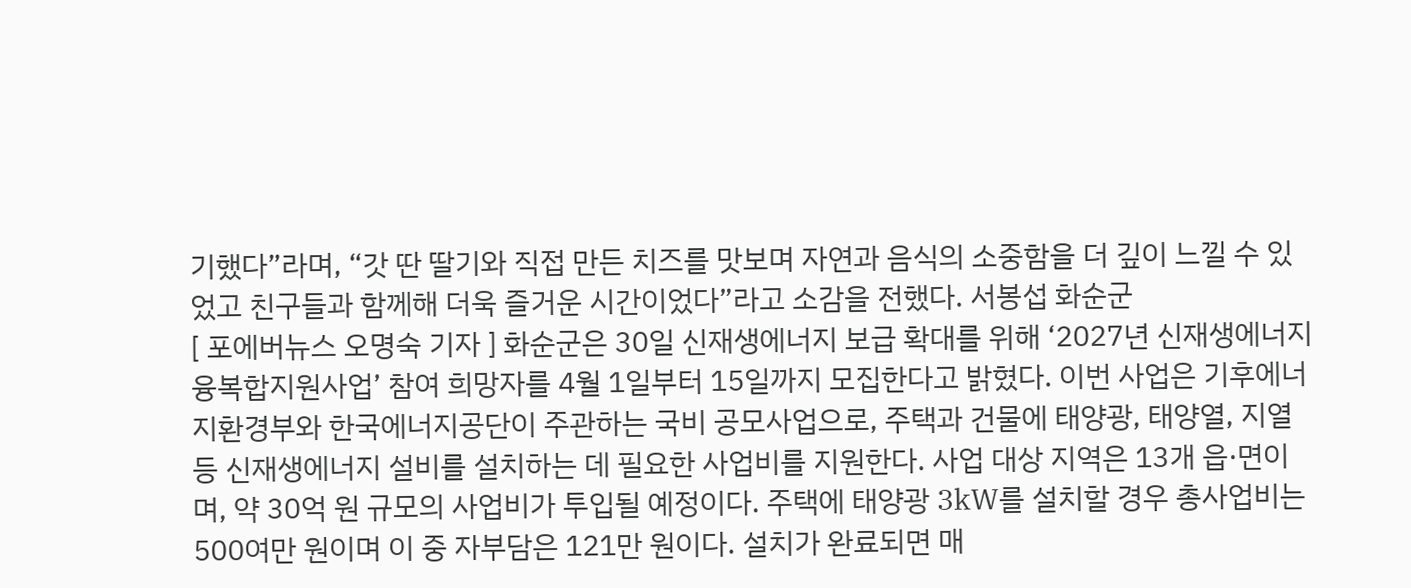기했다”라며, “갓 딴 딸기와 직접 만든 치즈를 맛보며 자연과 음식의 소중함을 더 깊이 느낄 수 있었고 친구들과 함께해 더욱 즐거운 시간이었다”라고 소감을 전했다. 서봉섭 화순군
[ 포에버뉴스 오명숙 기자 ] 화순군은 30일 신재생에너지 보급 확대를 위해 ‘2027년 신재생에너지 융복합지원사업’ 참여 희망자를 4월 1일부터 15일까지 모집한다고 밝혔다. 이번 사업은 기후에너지환경부와 한국에너지공단이 주관하는 국비 공모사업으로, 주택과 건물에 태양광, 태양열, 지열 등 신재생에너지 설비를 설치하는 데 필요한 사업비를 지원한다. 사업 대상 지역은 13개 읍·면이며, 약 30억 원 규모의 사업비가 투입될 예정이다. 주택에 태양광 3kW를 설치할 경우 총사업비는 500여만 원이며 이 중 자부담은 121만 원이다. 설치가 완료되면 매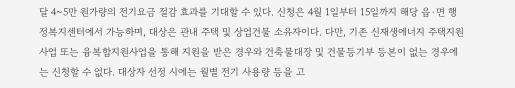달 4~5만 원가량의 전기요금 절감 효과를 기대할 수 있다. 신청은 4월 1일부터 15일까지 해당 읍·면 행정복지센터에서 가능하며, 대상은 관내 주택 및 상업건물 소유자이다. 다만, 기존 신재생에너지 주택지원사업 또는 융복합지원사업을 통해 지원을 받은 경우와 건축물대장 및 건물등기부 등본이 없는 경우에는 신청할 수 없다. 대상자 선정 시에는 월별 전기 사용량 등을 고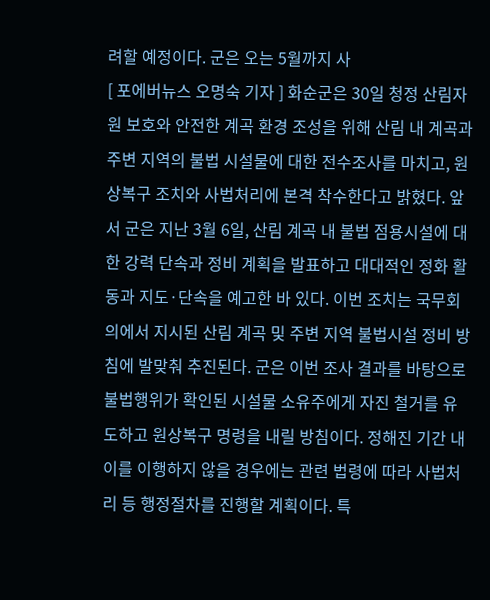려할 예정이다. 군은 오는 5월까지 사
[ 포에버뉴스 오명숙 기자 ] 화순군은 30일 청정 산림자원 보호와 안전한 계곡 환경 조성을 위해 산림 내 계곡과 주변 지역의 불법 시설물에 대한 전수조사를 마치고, 원상복구 조치와 사법처리에 본격 착수한다고 밝혔다. 앞서 군은 지난 3월 6일, 산림 계곡 내 불법 점용시설에 대한 강력 단속과 정비 계획을 발표하고 대대적인 정화 활동과 지도·단속을 예고한 바 있다. 이번 조치는 국무회의에서 지시된 산림 계곡 및 주변 지역 불법시설 정비 방침에 발맞춰 추진된다. 군은 이번 조사 결과를 바탕으로 불법행위가 확인된 시설물 소유주에게 자진 철거를 유도하고 원상복구 명령을 내릴 방침이다. 정해진 기간 내 이를 이행하지 않을 경우에는 관련 법령에 따라 사법처리 등 행정절차를 진행할 계획이다. 특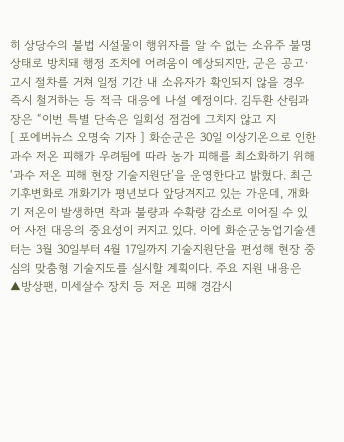히 상당수의 불법 시설물이 행위자를 알 수 없는 소유주 불명 상태로 방치돼 행정 조치에 어려움이 예상되지만, 군은 공고·고시 절차를 거쳐 일정 기간 내 소유자가 확인되지 않을 경우 즉시 철거하는 등 적극 대응에 나설 예정이다. 김두환 산림과장은 “이번 특별 단속은 일회성 점검에 그치지 않고 지
[ 포에버뉴스 오명숙 기자 ] 화순군은 30일 이상기온으로 인한 과수 저온 피해가 우려됨에 따라 농가 피해를 최소화하기 위해 ‘과수 저온 피해 현장 기술지원단’을 운영한다고 밝혔다. 최근 기후변화로 개화기가 평년보다 앞당겨지고 있는 가운데, 개화기 저온이 발생하면 착과 불량과 수확량 감소로 이어질 수 있어 사전 대응의 중요성이 커지고 있다. 이에 화순군농업기술센터는 3월 30일부터 4월 17일까지 기술지원단을 편성해 현장 중심의 맞춤형 기술지도를 실시할 계획이다. 주요 지원 내용은 ▲방상팬, 미세살수 장치 등 저온 피해 경감시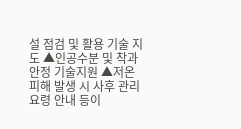설 점검 및 활용 기술 지도 ▲인공수분 및 착과 안정 기술지원 ▲저온 피해 발생 시 사후 관리 요령 안내 등이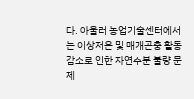다. 아울러 농업기술센터에서는 이상저온 및 매개곤충 활동 감소로 인한 자연수분 불량 문제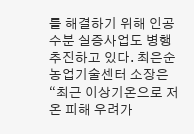를 해결하기 위해 인공수분 실증사업도 병행 추진하고 있다. 최은순 농업기술센터 소장은 “최근 이상기온으로 저온 피해 우려가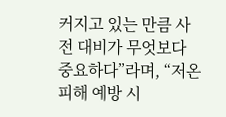커지고 있는 만큼 사전 대비가 무엇보다 중요하다”라며, “저온피해 예방 시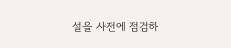설을 사전에 점검하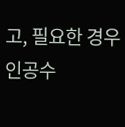고, 필요한 경우 인공수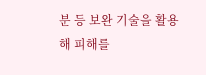분 등 보완 기술을 활용해 피해를